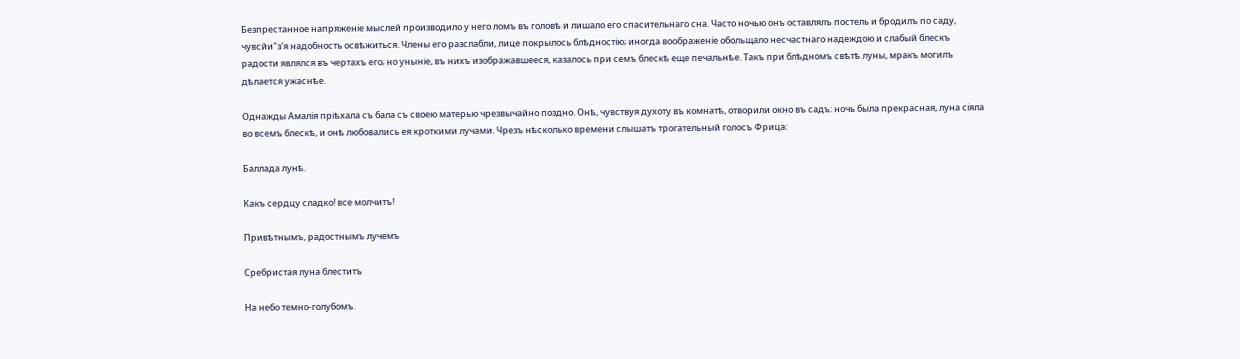Безпрестанное напряженіе мыслей производило у него ломъ въ головѣ и лишало его спасительнаго сна. Часто ночью онъ оставлялъ постель и бродилъ по саду, чувсйи"з'я надобность освѣжиться. Члены его разслабли, лице покрылось блѣдностію; иногда воображеніе обольщало несчастнаго надеждою и слабый блескъ радости являлся въ чертахъ его; но уныніе, въ нихъ изображавшееся, казалось при семъ блескѣ еще печальнѣе. Такъ при блѣдномъ свѣтѣ луны, мракъ могилъ дѣлается ужаснѣе.

Однажды Амалія пріѣхала съ бала съ своею матерью чрезвычайно поздно. Онѣ, чувствуя духоту въ комнатѣ, отворили окно въ садъ: ночь была прекрасная, луна сіяла во всемъ блескѣ, и онѣ любовались ея кроткими лучами. Чрезъ нѣсколько времени слышатъ трогательный голосъ Фрица:

Баллада лунѣ.

Какъ сердцу сладко! все молчитъ!

Привѣтнымъ, радостнымъ лучемъ

Сребристая луна блеститъ

На небо темно-голубомъ.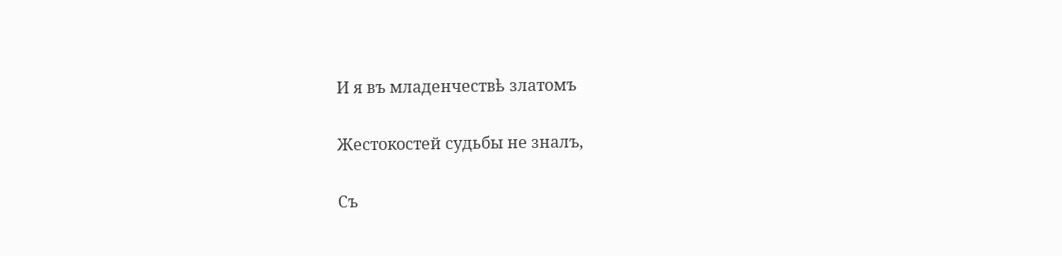И я въ младенчествѣ златомъ

Жестокостей судьбы не зналъ,

Съ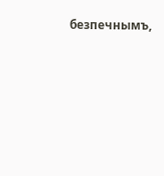безпечнымъ,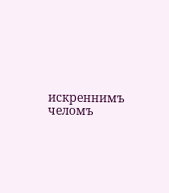искреннимъ челомъ